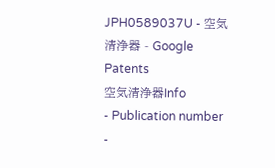JPH0589037U - 空気清浄器 - Google Patents
空気清浄器Info
- Publication number
-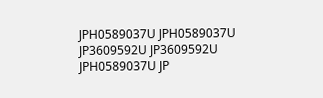JPH0589037U JPH0589037U JP3609592U JP3609592U JPH0589037U JP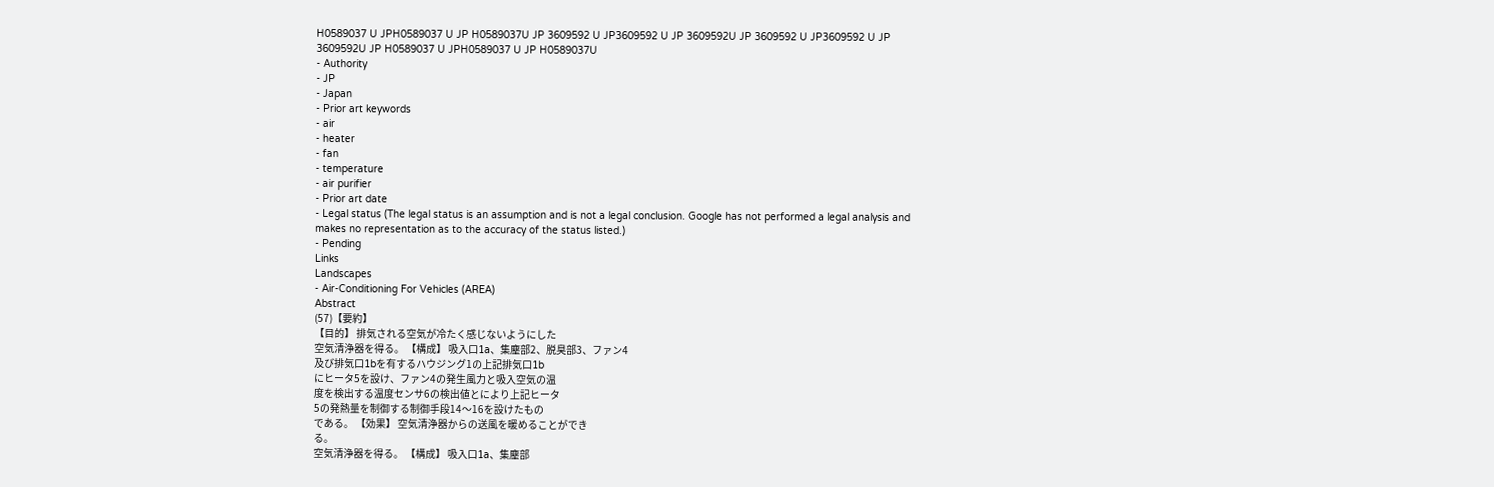H0589037 U JPH0589037 U JP H0589037U JP 3609592 U JP3609592 U JP 3609592U JP 3609592 U JP3609592 U JP 3609592U JP H0589037 U JPH0589037 U JP H0589037U
- Authority
- JP
- Japan
- Prior art keywords
- air
- heater
- fan
- temperature
- air purifier
- Prior art date
- Legal status (The legal status is an assumption and is not a legal conclusion. Google has not performed a legal analysis and makes no representation as to the accuracy of the status listed.)
- Pending
Links
Landscapes
- Air-Conditioning For Vehicles (AREA)
Abstract
(57)【要約】
【目的】 排気される空気が冷たく感じないようにした
空気清浄器を得る。 【構成】 吸入口1a、集塵部2、脱臭部3、ファン4
及び排気口1bを有するハウジング1の上記排気口1b
にヒータ5を設け、ファン4の発生風力と吸入空気の温
度を検出する温度センサ6の検出値とにより上記ヒータ
5の発熱量を制御する制御手段14〜16を設けたもの
である。 【効果】 空気清浄器からの送風を暖めることができ
る。
空気清浄器を得る。 【構成】 吸入口1a、集塵部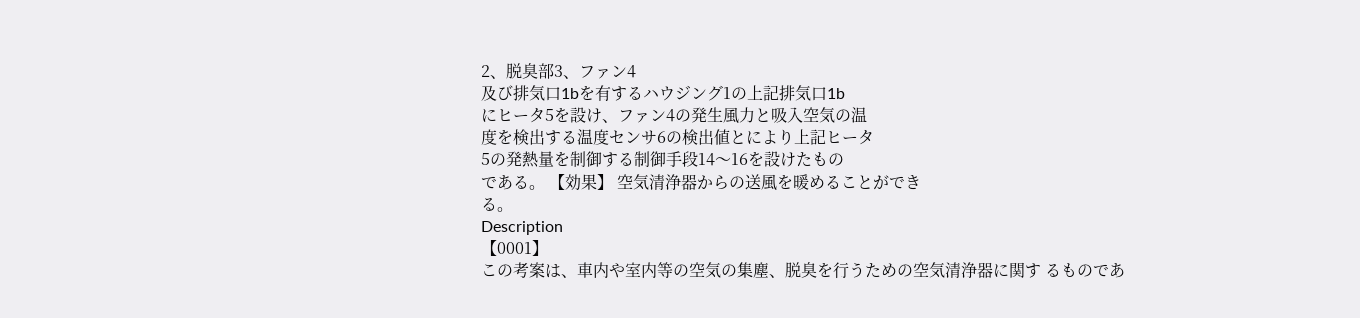2、脱臭部3、ファン4
及び排気口1bを有するハウジング1の上記排気口1b
にヒータ5を設け、ファン4の発生風力と吸入空気の温
度を検出する温度センサ6の検出値とにより上記ヒータ
5の発熱量を制御する制御手段14〜16を設けたもの
である。 【効果】 空気清浄器からの送風を暖めることができ
る。
Description
【0001】
この考案は、車内や室内等の空気の集塵、脱臭を行うための空気清浄器に関す るものであ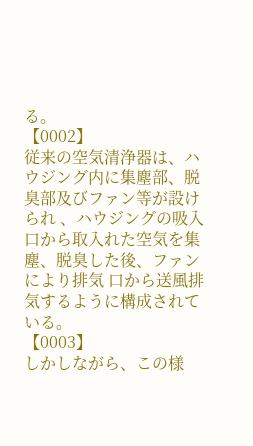る。
【0002】
従来の空気清浄器は、ハウジング内に集塵部、脱臭部及びファン等が設けられ 、ハウジングの吸入口から取入れた空気を集塵、脱臭した後、ファンにより排気 口から送風排気するように構成されている。
【0003】
しかしながら、この様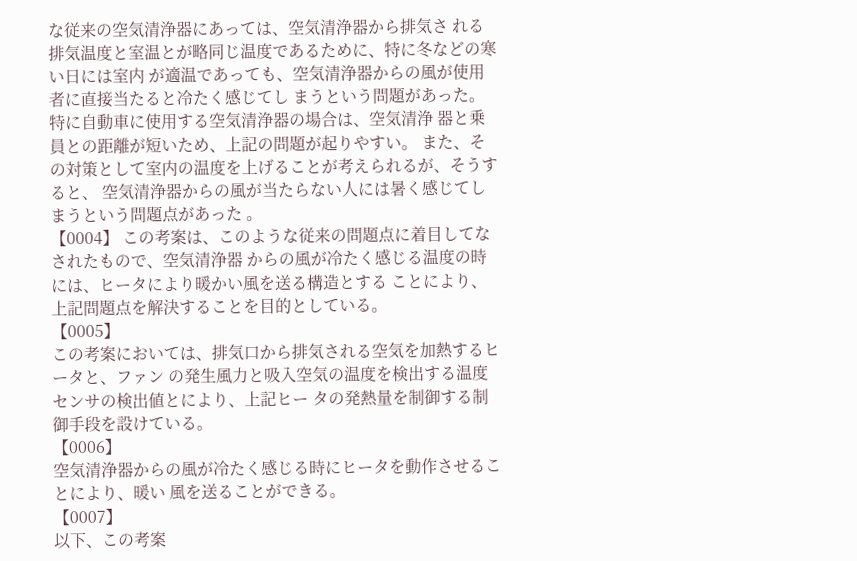な従来の空気清浄器にあっては、空気清浄器から排気さ れる排気温度と室温とが略同じ温度であるために、特に冬などの寒い日には室内 が適温であっても、空気清浄器からの風が使用者に直接当たると冷たく感じてし まうという問題があった。特に自動車に使用する空気清浄器の場合は、空気清浄 器と乗員との距離が短いため、上記の問題が起りやすい。 また、その対策として室内の温度を上げることが考えられるが、そうすると、 空気清浄器からの風が当たらない人には暑く感じてしまうという問題点があった 。
【0004】 この考案は、このような従来の問題点に着目してなされたもので、空気清浄器 からの風が冷たく感じる温度の時には、ヒータにより暖かい風を送る構造とする ことにより、上記問題点を解決することを目的としている。
【0005】
この考案においては、排気口から排気される空気を加熱するヒータと、ファン の発生風力と吸入空気の温度を検出する温度センサの検出値とにより、上記ヒー タの発熱量を制御する制御手段を設けている。
【0006】
空気清浄器からの風が冷たく感じる時にヒータを動作させることにより、暖い 風を送ることができる。
【0007】
以下、この考案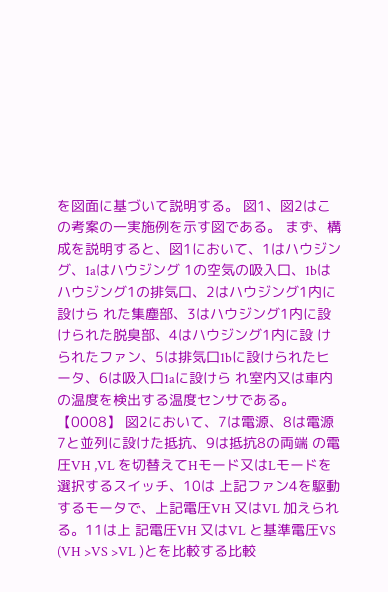を図面に基づいて説明する。 図1、図2はこの考案の一実施例を示す図である。 まず、構成を説明すると、図1において、1はハウジング、1aはハウジング 1の空気の吸入口、1bはハウジング1の排気口、2はハウジング1内に設けら れた集塵部、3はハウジング1内に設けられた脱臭部、4はハウジング1内に設 けられたファン、5は排気口1bに設けられたヒータ、6は吸入口1aに設けら れ室内又は車内の温度を検出する温度センサである。
【0008】 図2において、7は電源、8は電源7と並列に設けた抵抗、9は抵抗8の両端 の電圧VH ,VL を切替えてHモード又はLモードを選択するスイッチ、10は 上記ファン4を駆動するモータで、上記電圧VH 又はVL 加えられる。11は上 記電圧VH 又はVL と基準電圧VS (VH >VS >VL )とを比較する比較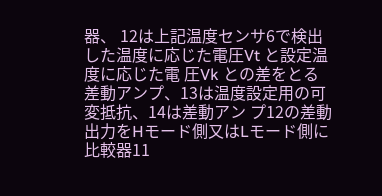器、 12は上記温度センサ6で検出した温度に応じた電圧Vt と設定温度に応じた電 圧Vk との差をとる差動アンプ、13は温度設定用の可変抵抗、14は差動アン プ12の差動出力をHモード側又はLモード側に比較器11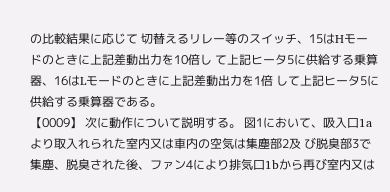の比較結果に応じて 切替えるリレー等のスイッチ、15はHモードのときに上記差動出力を10倍し て上記ヒータ5に供給する乗算器、16はLモードのときに上記差動出力を1倍 して上記ヒータ5に供給する乗算器である。
【0009】 次に動作について説明する。 図1において、吸入口1aより取入れられた室内又は車内の空気は集塵部2及 び脱臭部3で集塵、脱臭された後、ファン4により排気口1bから再び室内又は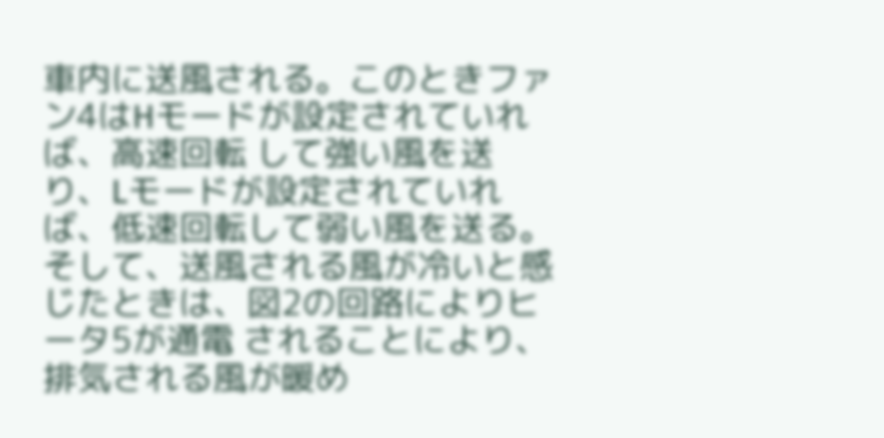車内に送風される。このときファン4はHモードが設定されていれば、高速回転 して強い風を送り、Lモードが設定されていれば、低速回転して弱い風を送る。 そして、送風される風が冷いと感じたときは、図2の回路によりヒータ5が通電 されることにより、排気される風が暖め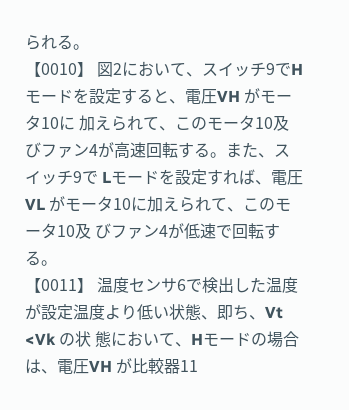られる。
【0010】 図2において、スイッチ9でHモードを設定すると、電圧VH がモータ10に 加えられて、このモータ10及びファン4が高速回転する。また、スイッチ9で Lモードを設定すれば、電圧VL がモータ10に加えられて、このモータ10及 びファン4が低速で回転する。
【0011】 温度センサ6で検出した温度が設定温度より低い状態、即ち、Vt <Vk の状 態において、Hモードの場合は、電圧VH が比較器11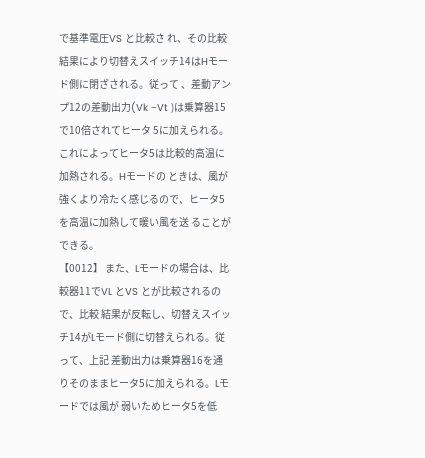で基準電圧VS と比較さ れ、その比較結果により切替えスイッチ14はHモード側に閉ざされる。従って 、差動アンプ12の差動出力(Vk −Vt )は乗算器15で10倍されてヒータ 5に加えられる。これによってヒータ5は比較的高温に加熱される。Hモードの ときは、風が強くより冷たく感じるので、ヒータ5を高温に加熱して暖い風を送 ることができる。
【0012】 また、Lモードの場合は、比較器11でVL とVS とが比較されるので、比較 結果が反転し、切替えスイッチ14がLモード側に切替えられる。従って、上記 差動出力は乗算器16を通りそのままヒータ5に加えられる。Lモードでは風が 弱いためヒータ5を低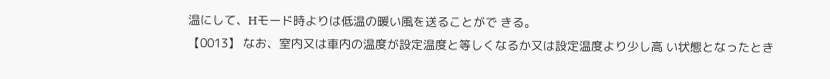温にして、Hモード時よりは低温の暖い風を送ることがで きる。
【0013】 なお、室内又は車内の温度が設定温度と等しくなるか又は設定温度より少し高 い状態となったとき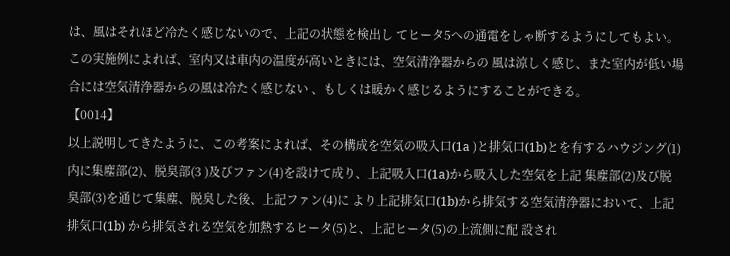は、風はそれほど冷たく感じないので、上記の状態を検出し てヒータ5への通電をしゃ断するようにしてもよい。 この実施例によれば、室内又は車内の温度が高いときには、空気清浄器からの 風は涼しく感じ、また室内が低い場合には空気清浄器からの風は冷たく感じない 、もしくは暖かく感じるようにすることができる。
【0014】
以上説明してきたように、この考案によれば、その構成を空気の吸入口(1a )と排気口(1b)とを有するハウジング(1)内に集塵部(2)、脱臭部(3 )及びファン(4)を設けて成り、上記吸入口(1a)から吸入した空気を上記 集塵部(2)及び脱臭部(3)を通じて集塵、脱臭した後、上記ファン(4)に より上記排気口(1b)から排気する空気清浄器において、上記排気口(1b) から排気される空気を加熱するヒータ(5)と、上記ヒータ(5)の上流側に配 設され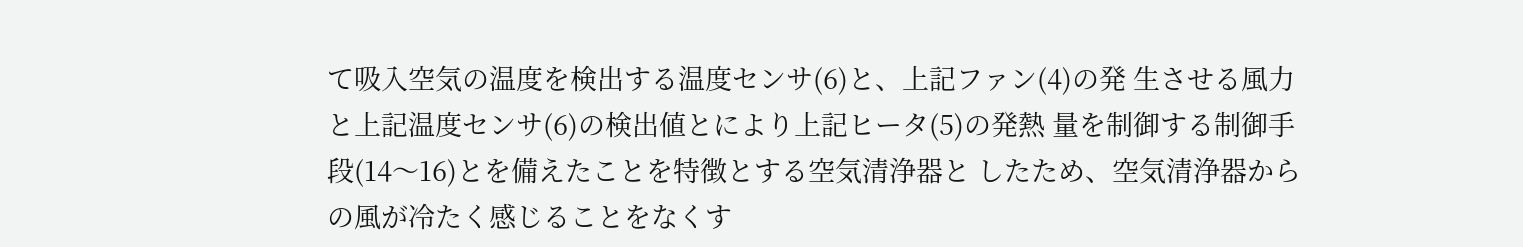て吸入空気の温度を検出する温度センサ(6)と、上記ファン(4)の発 生させる風力と上記温度センサ(6)の検出値とにより上記ヒータ(5)の発熱 量を制御する制御手段(14〜16)とを備えたことを特徴とする空気清浄器と したため、空気清浄器からの風が冷たく感じることをなくす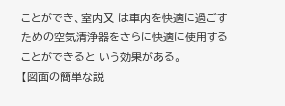ことができ、室内又 は車内を快適に過ごすための空気清浄器をさらに快適に使用することができると いう効果がある。
【図面の簡単な説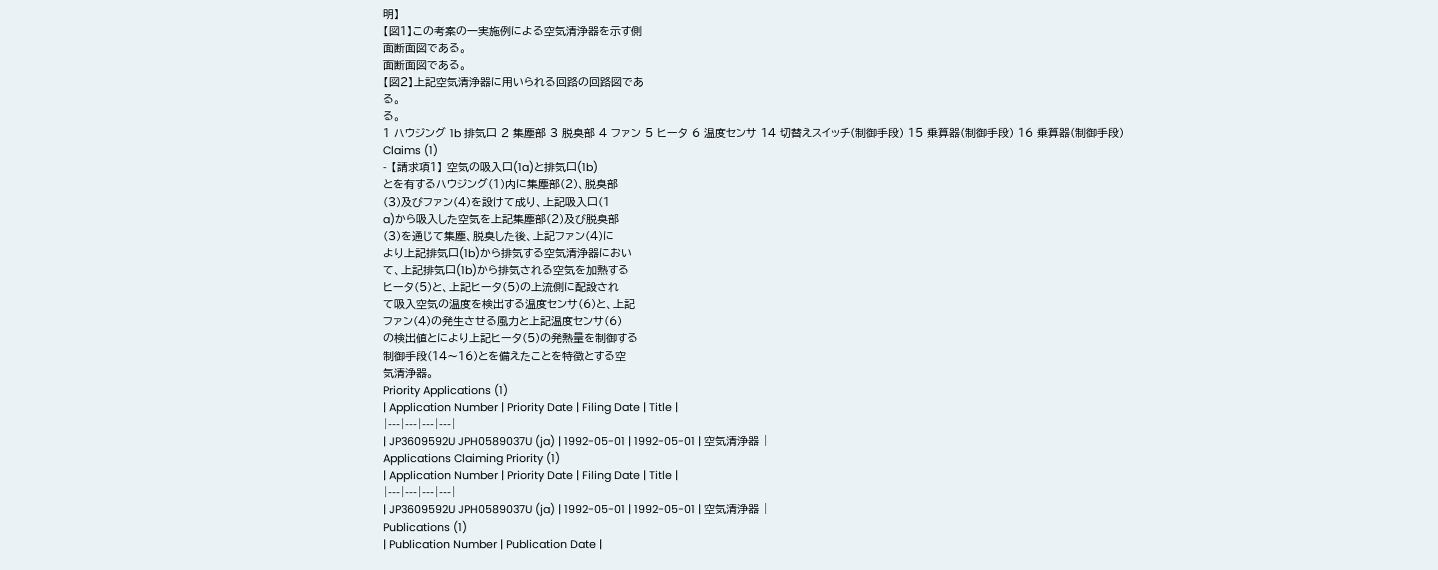明】
【図1】この考案の一実施例による空気清浄器を示す側
面断面図である。
面断面図である。
【図2】上記空気清浄器に用いられる回路の回路図であ
る。
る。
1 ハウジング 1b 排気口 2 集塵部 3 脱臭部 4 ファン 5 ヒータ 6 温度センサ 14 切替えスイッチ(制御手段) 15 乗算器(制御手段) 16 乗算器(制御手段)
Claims (1)
- 【請求項1】 空気の吸入口(1a)と排気口(1b)
とを有するハウジング(1)内に集塵部(2)、脱臭部
(3)及びファン(4)を設けて成り、上記吸入口(1
a)から吸入した空気を上記集塵部(2)及び脱臭部
(3)を通じて集塵、脱臭した後、上記ファン(4)に
より上記排気口(1b)から排気する空気清浄器におい
て、上記排気口(1b)から排気される空気を加熱する
ヒータ(5)と、上記ヒータ(5)の上流側に配設され
て吸入空気の温度を検出する温度センサ(6)と、上記
ファン(4)の発生させる風力と上記温度センサ(6)
の検出値とにより上記ヒータ(5)の発熱量を制御する
制御手段(14〜16)とを備えたことを特徴とする空
気清浄器。
Priority Applications (1)
| Application Number | Priority Date | Filing Date | Title |
|---|---|---|---|
| JP3609592U JPH0589037U (ja) | 1992-05-01 | 1992-05-01 | 空気清浄器 |
Applications Claiming Priority (1)
| Application Number | Priority Date | Filing Date | Title |
|---|---|---|---|
| JP3609592U JPH0589037U (ja) | 1992-05-01 | 1992-05-01 | 空気清浄器 |
Publications (1)
| Publication Number | Publication Date |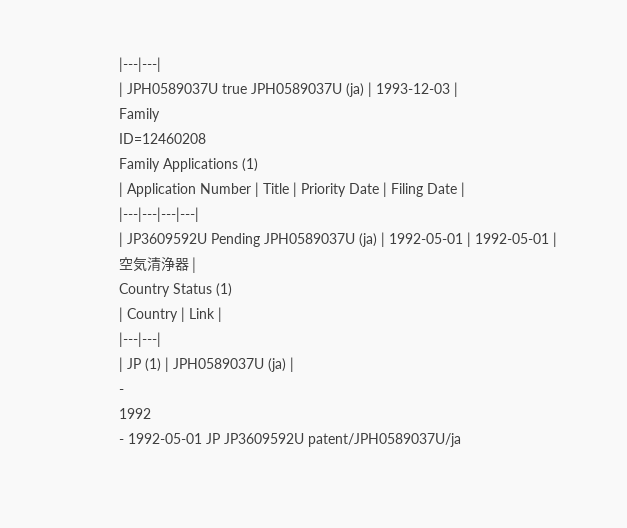|---|---|
| JPH0589037U true JPH0589037U (ja) | 1993-12-03 |
Family
ID=12460208
Family Applications (1)
| Application Number | Title | Priority Date | Filing Date |
|---|---|---|---|
| JP3609592U Pending JPH0589037U (ja) | 1992-05-01 | 1992-05-01 | 空気清浄器 |
Country Status (1)
| Country | Link |
|---|---|
| JP (1) | JPH0589037U (ja) |
-
1992
- 1992-05-01 JP JP3609592U patent/JPH0589037U/ja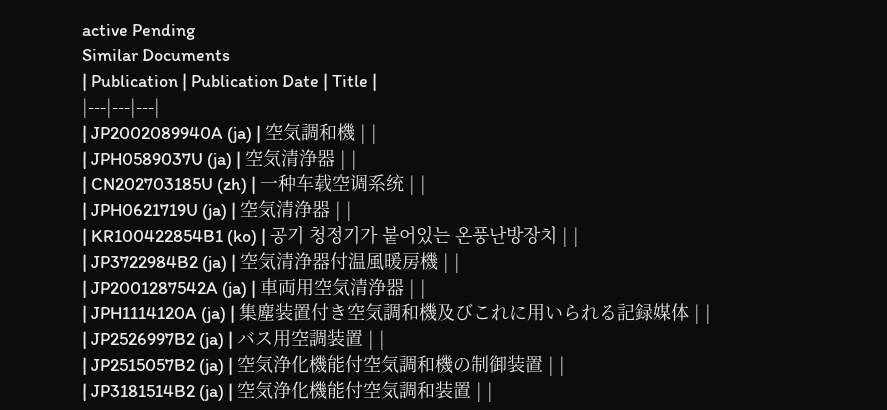active Pending
Similar Documents
| Publication | Publication Date | Title |
|---|---|---|
| JP2002089940A (ja) | 空気調和機 | |
| JPH0589037U (ja) | 空気清浄器 | |
| CN202703185U (zh) | 一种车载空调系统 | |
| JPH0621719U (ja) | 空気清浄器 | |
| KR100422854B1 (ko) | 공기 청정기가 붙어있는 온풍난방장치 | |
| JP3722984B2 (ja) | 空気清浄器付温風暖房機 | |
| JP2001287542A (ja) | 車両用空気清浄器 | |
| JPH1114120A (ja) | 集塵装置付き空気調和機及びこれに用いられる記録媒体 | |
| JP2526997B2 (ja) | バス用空調装置 | |
| JP2515057B2 (ja) | 空気浄化機能付空気調和機の制御装置 | |
| JP3181514B2 (ja) | 空気浄化機能付空気調和装置 | |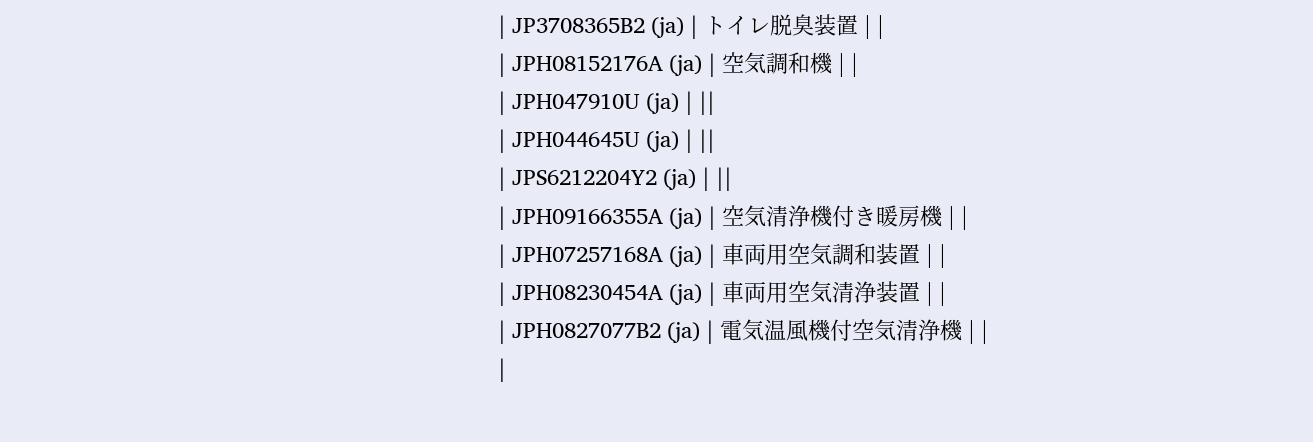| JP3708365B2 (ja) | トイレ脱臭装置 | |
| JPH08152176A (ja) | 空気調和機 | |
| JPH047910U (ja) | ||
| JPH044645U (ja) | ||
| JPS6212204Y2 (ja) | ||
| JPH09166355A (ja) | 空気清浄機付き暖房機 | |
| JPH07257168A (ja) | 車両用空気調和装置 | |
| JPH08230454A (ja) | 車両用空気清浄装置 | |
| JPH0827077B2 (ja) | 電気温風機付空気清浄機 | |
|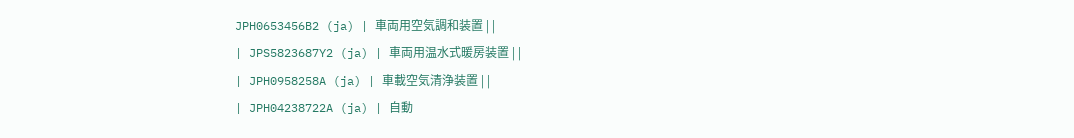JPH0653456B2 (ja) | 車両用空気調和装置 | |
| JPS5823687Y2 (ja) | 車両用温水式暖房装置 | |
| JPH0958258A (ja) | 車載空気清浄装置 | |
| JPH04238722A (ja) | 自動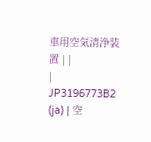車用空気清浄装置 | |
| JP3196773B2 (ja) | 空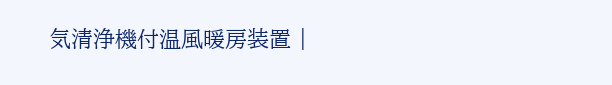気清浄機付温風暖房装置 |